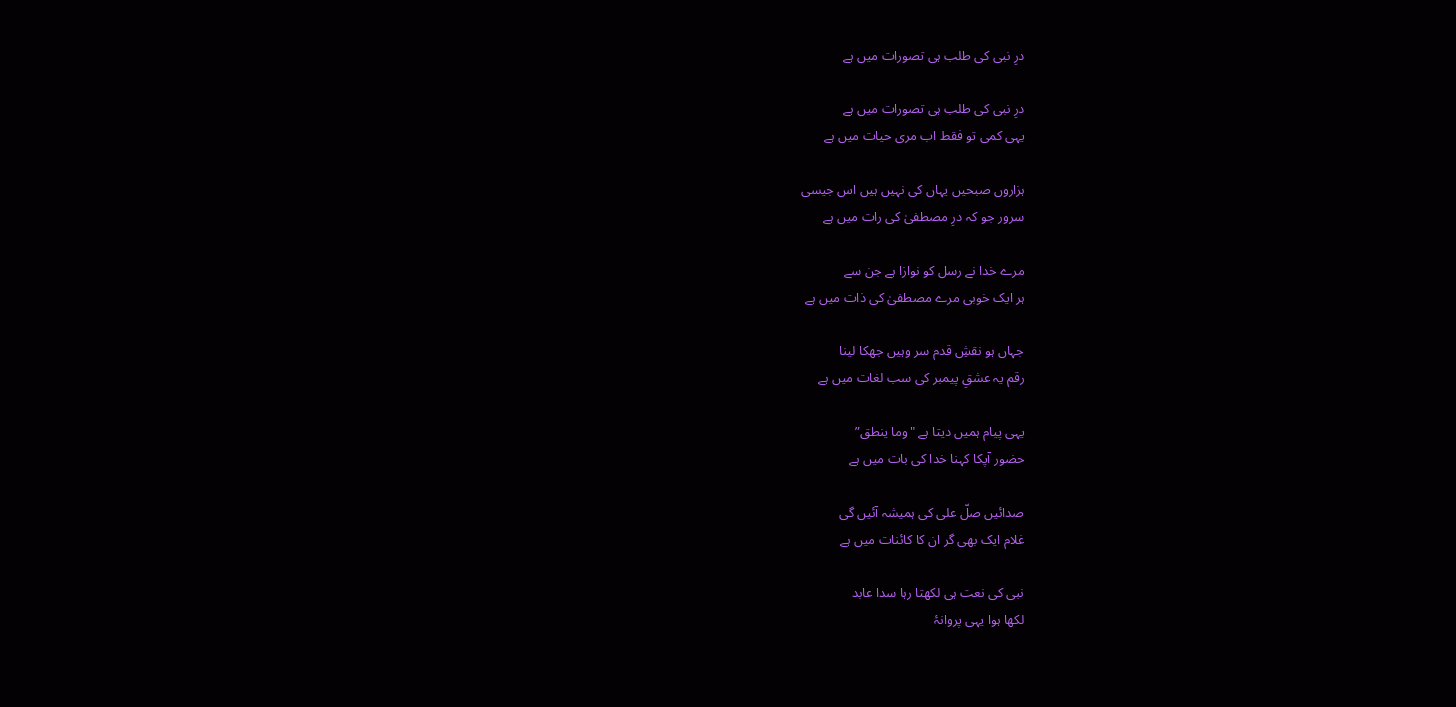درِ نبی کی طلب ہی تصورات میں ہے

درِ نبی کی طلب ہی تصورات میں ہے
یہی کمی تو فقط اب مری حیات میں ہے

ہزاروں صبحیں یہاں کی نہیں ہیں اس جیسی
سرور جو کہ درِ مصطفیٰ کی رات میں ہے

مرے خدا نے رسل کو نوازا ہے جن سے
ہر ایک خوبی مرے مصطفیٰ کی ذات میں ہے

جہاں ہو نقشِ قدم سر وہیں جھکا لینا
رقم یہ عشقِ پیمبر کی سب لغات میں ہے

یہی پیام ہمیں دیتا ہے "وما ينطق”
حضور آپکا کہنا خدا کی بات میں ہے

صدائیں صلّ علی کی ہمیشہ آئیں گی
غلام ایک بھی گر ان کا کائنات میں ہے

نبی کی نعت ہی لکھتا رہا سدا عابد
لکھا ہوا یہی پروانۂ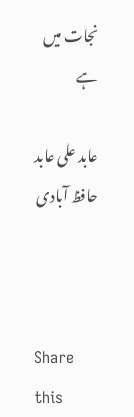نجات میں ہے

عابد علی عابد حافظ آبادی



Share this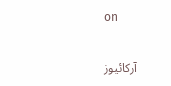on

آرکائیوز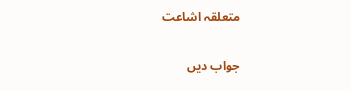متعلقہ اشاعت

جواب دیں